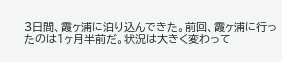3日間、霞ヶ浦に泊り込んできた。前回、霞ヶ浦に行ったのは1ヶ月半前だ。状況は大きく変わって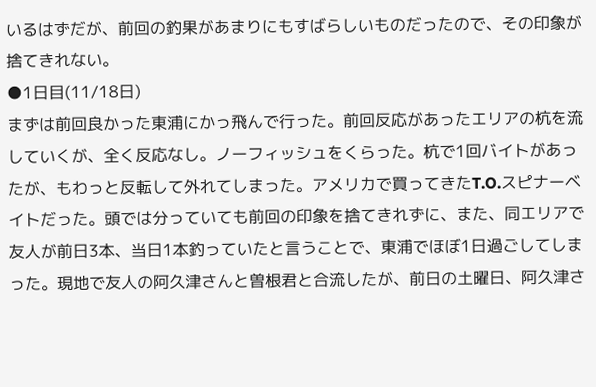いるはずだが、前回の釣果があまりにもすばらしいものだったので、その印象が捨てきれない。
●1日目(11/18日)
まずは前回良かった東浦にかっ飛んで行った。前回反応があったエリアの杭を流していくが、全く反応なし。ノーフィッシュをくらった。杭で1回バイトがあったが、もわっと反転して外れてしまった。アメリカで買ってきたT.O.スピナーベイトだった。頭では分っていても前回の印象を捨てきれずに、また、同エリアで友人が前日3本、当日1本釣っていたと言うことで、東浦でほぼ1日過ごしてしまった。現地で友人の阿久津さんと曽根君と合流したが、前日の土曜日、阿久津さ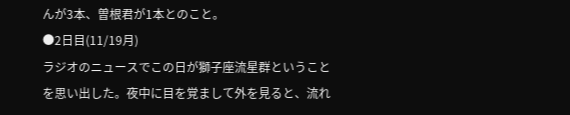んが3本、曽根君が1本とのこと。
●2日目(11/19月)
ラジオのニュースでこの日が獅子座流星群ということを思い出した。夜中に目を覚まして外を見ると、流れ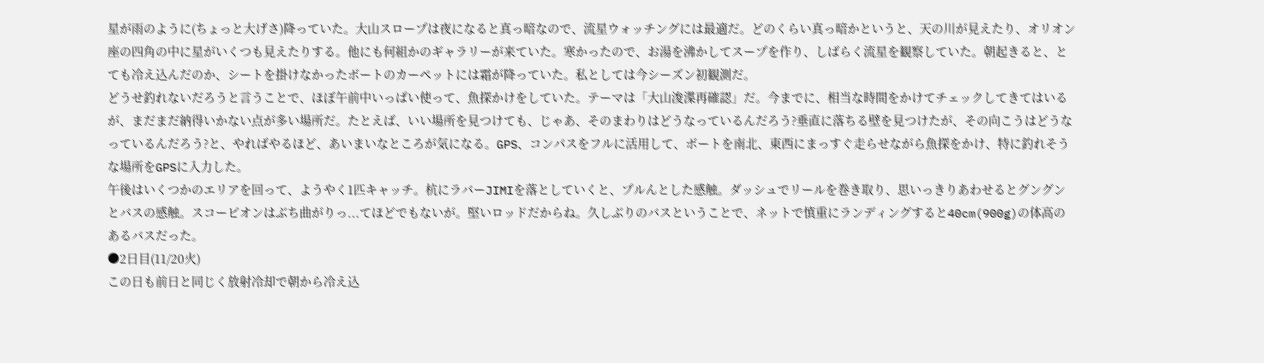星が雨のように(ちょっと大げさ)降っていた。大山スロープは夜になると真っ暗なので、流星ウォッチングには最適だ。どのくらい真っ暗かというと、天の川が見えたり、オリオン座の四角の中に星がいくつも見えたりする。他にも何組かのギャラリーが来ていた。寒かったので、お湯を沸かしてスープを作り、しばらく流星を観察していた。朝起きると、とても冷え込んだのか、シートを掛けなかったボートのカーペットには霜が降っていた。私としては今シーズン初観測だ。
どうせ釣れないだろうと言うことで、ほぼ午前中いっぱい使って、魚探かけをしていた。テーマは「大山浚渫再確認」だ。今までに、相当な時間をかけてチェックしてきてはいるが、まだまだ納得いかない点が多い場所だ。たとえば、いい場所を見つけても、じゃあ、そのまわりはどうなっているんだろう?垂直に落ちる壁を見つけたが、その向こうはどうなっているんだろう?と、やればやるほど、あいまいなところが気になる。GPS、コンパスをフルに活用して、ボートを南北、東西にまっすぐ走らせながら魚探をかけ、特に釣れそうな場所をGPSに入力した。
午後はいくつかのエリアを回って、ようやく1匹キャッチ。杭にラバーJIMIを落としていくと、プルんとした感触。ダッシュでリールを巻き取り、思いっきりあわせるとグングンとバスの感触。スコーピオンはぶち曲がりっ...てほどでもないが。堅いロッドだからね。久しぶりのバスということで、ネットで慎重にランディングすると40cm(900g)の体高のあるバスだった。
●2日目(11/20火)
この日も前日と同じく放射冷却で朝から冷え込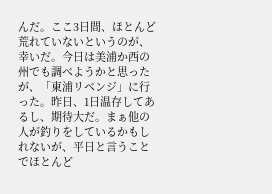んだ。ここ3日間、ほとんど荒れていないというのが、幸いだ。今日は美浦か西の州でも調べようかと思ったが、「東浦リベンジ」に行った。昨日、1日温存してあるし、期待大だ。まぁ他の人が釣りをしているかもしれないが、平日と言うことでほとんど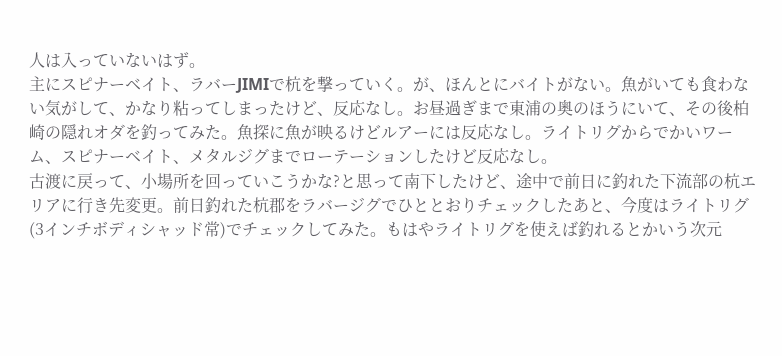人は入っていないはず。
主にスピナーベイト、ラバーJIMIで杭を撃っていく。が、ほんとにバイトがない。魚がいても食わない気がして、かなり粘ってしまったけど、反応なし。お昼過ぎまで東浦の奥のほうにいて、その後柏崎の隠れオダを釣ってみた。魚探に魚が映るけどルアーには反応なし。ライトリグからでかいワーム、スピナーベイト、メタルジグまでローテーションしたけど反応なし。
古渡に戻って、小場所を回っていこうかな?と思って南下したけど、途中で前日に釣れた下流部の杭エリアに行き先変更。前日釣れた杭郡をラバージグでひととおりチェックしたあと、今度はライトリグ(3インチボディシャッド常)でチェックしてみた。もはやライトリグを使えば釣れるとかいう次元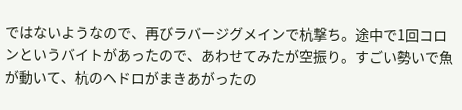ではないようなので、再びラバージグメインで杭撃ち。途中で1回コロンというバイトがあったので、あわせてみたが空振り。すごい勢いで魚が動いて、杭のヘドロがまきあがったの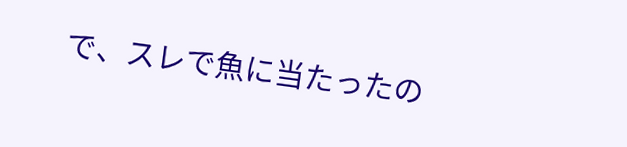で、スレで魚に当たったの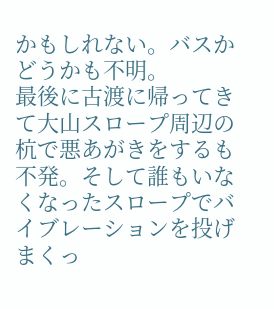かもしれない。バスかどうかも不明。
最後に古渡に帰ってきて大山スロープ周辺の杭で悪あがきをするも不発。そして誰もいなくなったスロープでバイブレーションを投げまくっ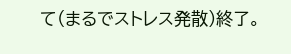て(まるでストレス発散)終了。